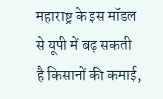महाराष्ट्र के इस मॉडल से यूपी में बढ़ सकती है किसानों की कमाई,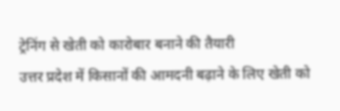ट्रेनिंग से खेती को कारोबार बनाने की तैयारी
उत्तर प्रदेश में किसानों की आमदनी बढ़ाने के लिए खेती को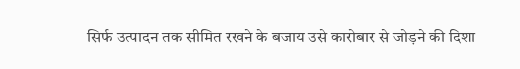सिर्फ उत्पादन तक सीमित रखने के बजाय उसे कारोबार से जोड़ने की दिशा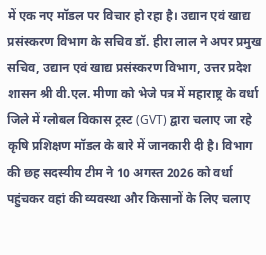में एक नए मॉडल पर विचार हो रहा है। उद्यान एवं खाद्य प्रसंस्करण विभाग के सचिव डॉ. हीरा लाल ने अपर प्रमुख सचिव, उद्यान एवं खाद्य प्रसंस्करण विभाग, उत्तर प्रदेश शासन श्री वी.एल. मीणा को भेजे पत्र में महाराष्ट्र के वर्धा जिले में ग्लोबल विकास ट्रस्ट (GVT) द्वारा चलाए जा रहे कृषि प्रशिक्षण मॉडल के बारे में जानकारी दी है। विभाग की छह सदस्यीय टीम ने 10 अगस्त 2026 को वर्धा पहुंचकर वहां की व्यवस्था और किसानों के लिए चलाए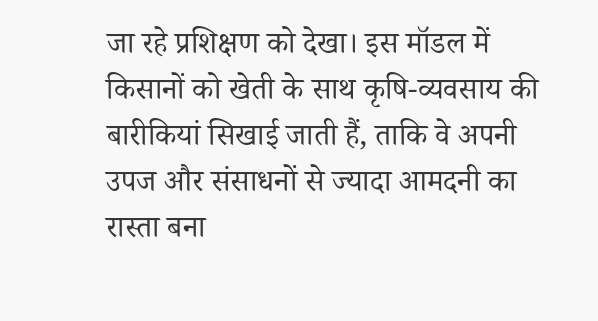जा रहे प्रशिक्षण को देखा। इस मॉडल में किसानों को खेती के साथ कृषि-व्यवसाय की बारीकियां सिखाई जाती हैं, ताकि वे अपनी उपज और संसाधनों से ज्यादा आमदनी का रास्ता बना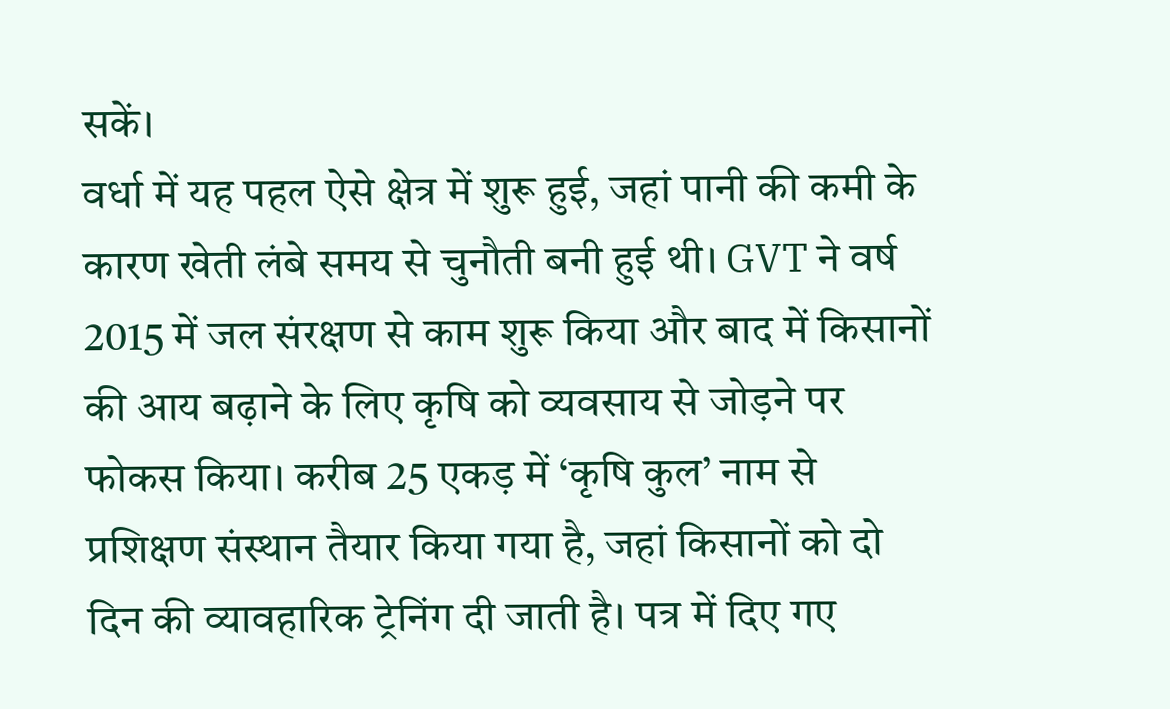सकें।
वर्धा में यह पहल ऐसे क्षेत्र में शुरू हुई, जहां पानी की कमी के कारण खेती लंबे समय से चुनौती बनी हुई थी। GVT ने वर्ष 2015 में जल संरक्षण से काम शुरू किया और बाद में किसानों की आय बढ़ाने के लिए कृषि को व्यवसाय से जोड़ने पर फोकस किया। करीब 25 एकड़ में ‘कृषि कुल’ नाम से प्रशिक्षण संस्थान तैयार किया गया है, जहां किसानों को दो दिन की व्यावहारिक ट्रेनिंग दी जाती है। पत्र में दिए गए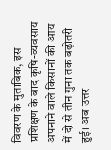विवरण के मुताबिक, इस प्रशिक्षण के बाद कृषि-व्यवसाय अपनाने वाले किसानों की आय में दो से तीन गुना तक बढ़ोतरी हुई। अब उत्तर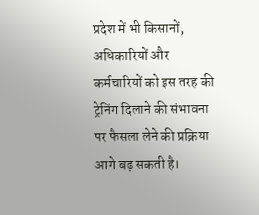प्रदेश में भी किसानों, अधिकारियों और कर्मचारियों को इस तरह की ट्रेनिंग दिलाने की संभावना पर फैसला लेने की प्रक्रिया आगे बढ़ सकती है।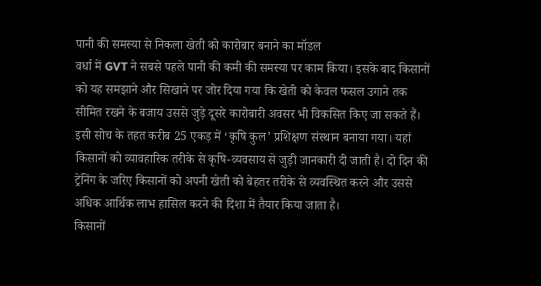पानी की समस्या से निकला खेती को कारोबार बनाने का मॉडल
वर्धा में GVT ने सबसे पहले पानी की कमी की समस्या पर काम किया। इसके बाद किसानों को यह समझाने और सिखाने पर जोर दिया गया कि खेती को केवल फसल उगाने तक सीमित रखने के बजाय उससे जुड़े दूसरे कारोबारी अवसर भी विकसित किए जा सकते हैं।
इसी सोच के तहत करीब 25 एकड़ में ‘कृषि कुल’ प्रशिक्षण संस्थान बनाया गया। यहां किसानों को व्यावहारिक तरीके से कृषि-व्यवसाय से जुड़ी जानकारी दी जाती है। दो दिन की ट्रेनिंग के जरिए किसानों को अपनी खेती को बेहतर तरीके से व्यवस्थित करने और उससे अधिक आर्थिक लाभ हासिल करने की दिशा में तैयार किया जाता है।
किसानों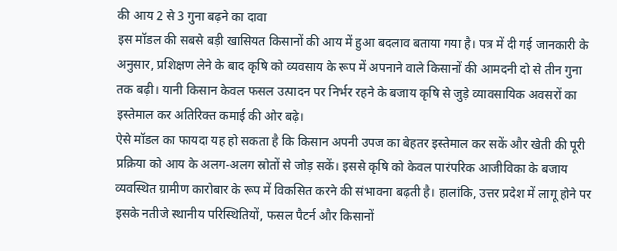की आय 2 से 3 गुना बढ़ने का दावा
इस मॉडल की सबसे बड़ी खासियत किसानों की आय में हुआ बदलाव बताया गया है। पत्र में दी गई जानकारी के अनुसार, प्रशिक्षण लेने के बाद कृषि को व्यवसाय के रूप में अपनाने वाले किसानों की आमदनी दो से तीन गुना तक बढ़ी। यानी किसान केवल फसल उत्पादन पर निर्भर रहने के बजाय कृषि से जुड़े व्यावसायिक अवसरों का इस्तेमाल कर अतिरिक्त कमाई की ओर बढ़े।
ऐसे मॉडल का फायदा यह हो सकता है कि किसान अपनी उपज का बेहतर इस्तेमाल कर सकें और खेती की पूरी प्रक्रिया को आय के अलग-अलग स्रोतों से जोड़ सकें। इससे कृषि को केवल पारंपरिक आजीविका के बजाय व्यवस्थित ग्रामीण कारोबार के रूप में विकसित करने की संभावना बढ़ती है। हालांकि, उत्तर प्रदेश में लागू होने पर इसके नतीजे स्थानीय परिस्थितियों, फसल पैटर्न और किसानों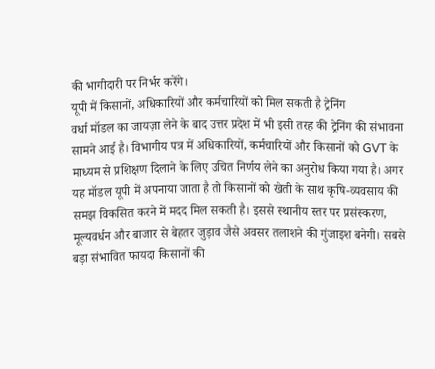की भागीदारी पर निर्भर करेंगे।
यूपी में किसानों, अधिकारियों और कर्मचारियों को मिल सकती है ट्रेनिंग
वर्धा मॉडल का जायज़ा लेने के बाद उत्तर प्रदेश में भी इसी तरह की ट्रेनिंग की संभावना सामने आई है। विभागीय पत्र में अधिकारियों, कर्मचारियों और किसानों को GVT के माध्यम से प्रशिक्षण दिलाने के लिए उचित निर्णय लेने का अनुरोध किया गया है। अगर यह मॉडल यूपी में अपनाया जाता है तो किसानों को खेती के साथ कृषि-व्यवसाय की समझ विकसित करने में मदद मिल सकती है। इससे स्थानीय स्तर पर प्रसंस्करण, मूल्यवर्धन और बाजार से बेहतर जुड़ाव जैसे अवसर तलाशने की गुंजाइश बनेगी। सबसे बड़ा संभावित फायदा किसानों की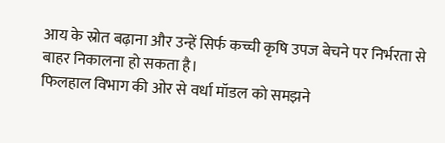आय के स्रोत बढ़ाना और उन्हें सिर्फ कच्ची कृषि उपज बेचने पर निर्भरता से बाहर निकालना हो सकता है।
फिलहाल विभाग की ओर से वर्धा मॉडल को समझने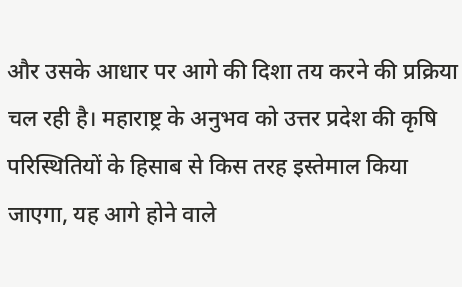और उसके आधार पर आगे की दिशा तय करने की प्रक्रिया चल रही है। महाराष्ट्र के अनुभव को उत्तर प्रदेश की कृषि परिस्थितियों के हिसाब से किस तरह इस्तेमाल किया जाएगा, यह आगे होने वाले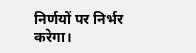निर्णयों पर निर्भर करेगा।